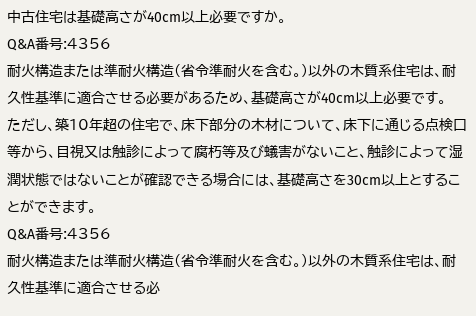中古住宅は基礎高さが40cm以上必要ですか。
Q&A番号:4356
耐火構造または準耐火構造(省令準耐火を含む。)以外の木質系住宅は、耐久性基準に適合させる必要があるため、基礎高さが40cm以上必要です。
ただし、築10年超の住宅で、床下部分の木材について、床下に通じる点検口等から、目視又は触診によって腐朽等及び蟻害がないこと、触診によって湿潤状態ではないことが確認できる場合には、基礎高さを30cm以上とすることができます。
Q&A番号:4356
耐火構造または準耐火構造(省令準耐火を含む。)以外の木質系住宅は、耐久性基準に適合させる必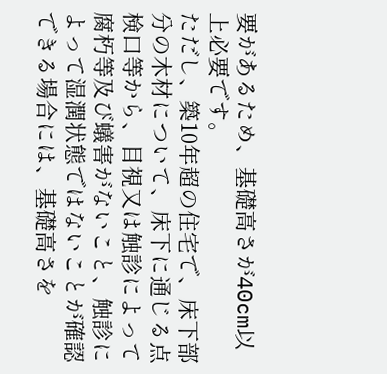要があるため、基礎高さが40cm以上必要です。
ただし、築10年超の住宅で、床下部分の木材について、床下に通じる点検口等から、目視又は触診によって腐朽等及び蟻害がないこと、触診によって湿潤状態ではないことが確認できる場合には、基礎高さを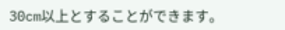30cm以上とすることができます。